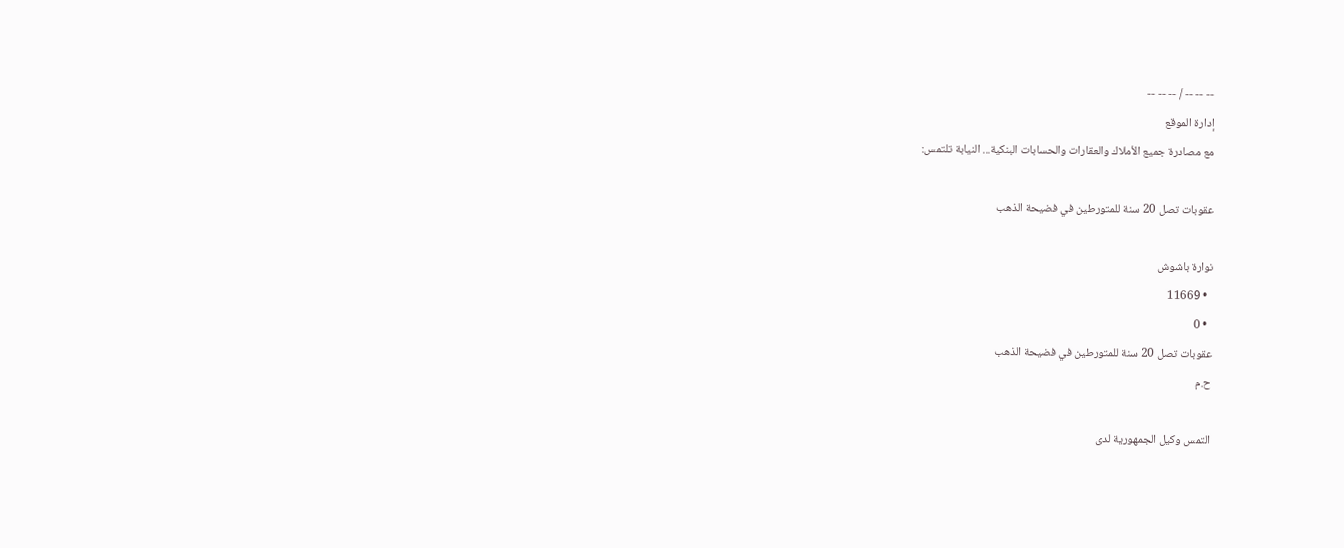-- -- -- / -- -- --
إدارة الموقع
مع مصادرة جميع الأملاك والعقارات والحسابات البنكية... النيابة تلتمس:

عقوبات تصل 20 سنة للمتورطين في فضيحة الذهب

نوارة باشوش
  • 11669
  • 0
عقوبات تصل 20 سنة للمتورطين في فضيحة الذهب
ح.م

التمس وكيل الجمهورية لدى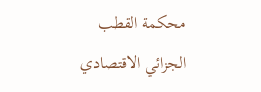محكمة القطب الجزائي الاقتصادي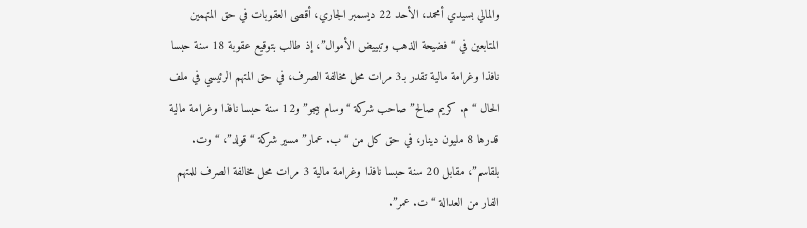والمالي بسيدي أمحمد، الأحد 22 ديسمبر الجاري، أقصى العقوبات في حق المتهمين المتابعين في “فضيحة الذهب وتبييض الأموال”، إذ طالب بتوقيع عقوبة 18 سنة حبسا نافذا وغرامة مالية تقدر بـ3 مرات محل مخالفة الصرف، في حق المتهم الرئيسي في ملف الحال “م. كريم صالح” صاحب شركة “وسام بيجو” و12 سنة حبسا نافذا وغرامة مالية قدرها 8 مليون دينار، في حق كل من “ب. عمار” مسير شركة “قولد”، “وت. بلقاسم”، مقابل 20 سنة حبسا نافذا وغرامة مالية 3 مرات محل مخالفة الصرف للمتهم الفار من العدالة “ت. عمر”.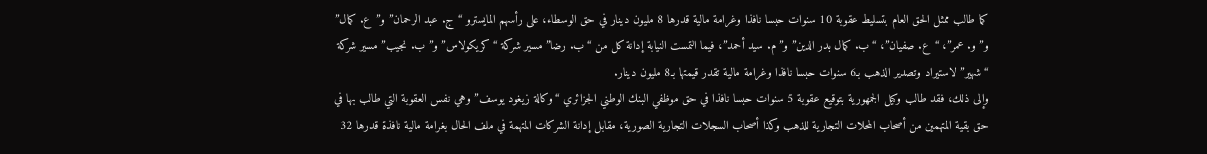كما طالب ممثل الحق العام بتسليط عقوبة 10 سنوات حبسا نافذا وغرامة مالية قدرها 8 مليون دينار في حق الوسطاء، على رأسهم المايسترو “ج. عبد الرحمان” و”ع. كمال” و” و. عمر”، “ع. صفيان”، “ب. كمال بدر الدين” و”م. سيد أحمد”، فيما التمست النيابة إدانة كل من “ب. رضا” مسير شركة “كريكولاس” و”ب. نجيب” مسير شركة “شهير” لاستيراد وتصدير الذهب بـ6 سنوات حبسا نافذا وغرامة مالية تقدر قيمتها بـ8 مليون دينار.
وإلى ذلك، فقد طالب وكيل الجمهورية بتوقيع عقوبة 5 سنوات حبسا نافذا في حق موظفي البنك الوطني الجزائري “وكالة زيغود يوسف” وهي نفس العقوبة التي طالب بها في حق بقية المتهمين من أصحاب المحلات التجارية للذهب وكذا أصحاب السجلات التجارية الصورية، مقابل إدانة الشركات المتهمة في ملف الحال بغرامة مالية نافذة قدرها 32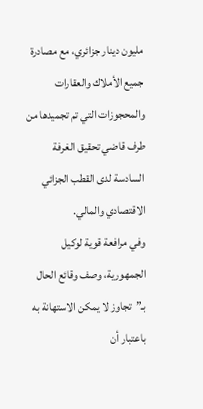مليون دينار جزائري، مع مصادرة جميع الأملاك والعقارات والمحجوزات التي تم تجميدها من طرف قاضي تحقيق الغرفة السادسة لدى القطب الجزائي الاقتصادي والمالي.
وفي مرافعة قوية لوكيل الجمهورية، وصف وقائع الحال بـ”تجاوز لا يمكن الاستهانة به باعتبار أن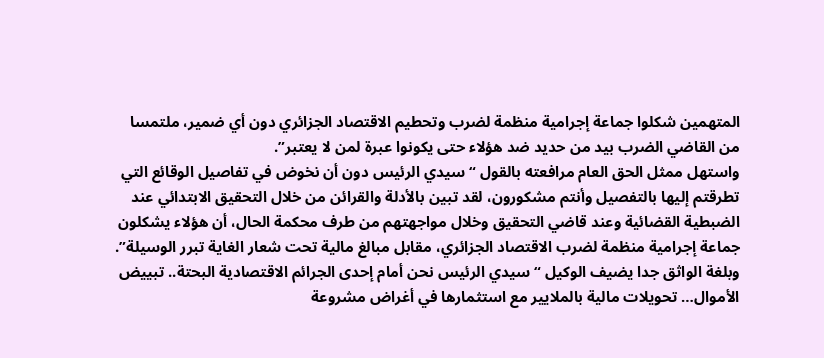المتهمين شكلوا جماعة إجرامية منظمة لضرب وتحطيم الاقتصاد الجزائري دون أي ضمير، ملتمسا من القاضي الضرب بيد من حديد ضد هؤلاء حتى يكونوا عبرة لمن لا يعتبر”.
واستهل ممثل الحق العام مرافعته بالقول “سيدي الرئيس دون أن نخوض في تفاصيل الوقائع التي تطرقتم إليها بالتفصيل وأنتم مشكورون، لقد تبين بالأدلة والقرائن من خلال التحقيق الابتدائي عند الضبطية القضائية وعند قاضي التحقيق وخلال مواجهتهم من طرف محكمة الحال، أن هؤلاء يشكلون جماعة إجرامية منظمة لضرب الاقتصاد الجزائري، مقابل مبالغ مالية تحت شعار الغاية تبرر الوسيلة”.
وبلغة الواثق جدا يضيف الوكيل “سيدي الرئيس نحن أمام إحدى الجرائم الاقتصادية البحتة.. تبييض الأموال… تحويلات مالية بالملايير مع استثمارها في أغراض مشروعة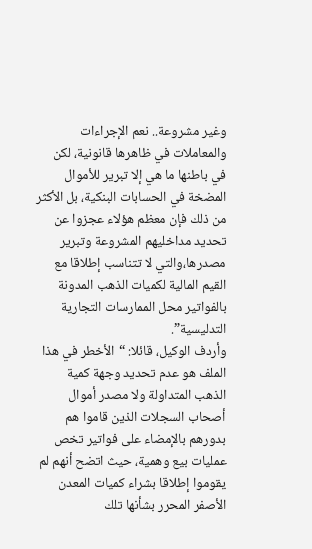وغير مشروعة.. نعم الإجراءات والمعاملات في ظاهرها قانونية، لكن في باطنها ما هي إلا تبرير للأموال المضخة في الحسابات البنكية، بل الأكثر من ذلك فإن معظم هؤلاء عجزوا عن تحديد مداخليهم المشروعة وتبرير مصدرها،والتي لا تتناسب إطلاقا مع القيم المالية لكميات الذهب المدونة بالفواتير محل الممارسات التجارية التدليسية”.
وأردف الوكيل، قائلا: “الأخطر في هذا الملف هو عدم تحديد وجهة كمية الذهب المتداولة ولا مصدر أموال أصحاب السجلات الذين قاموا هم بدورهم بالإمضاء على فواتير تخص عمليات بيع وهمية، حيث اتضح أنهم لم يقوموا إطلاقا بشراء كميات المعدن الأصفر المحرر بشأنها تلك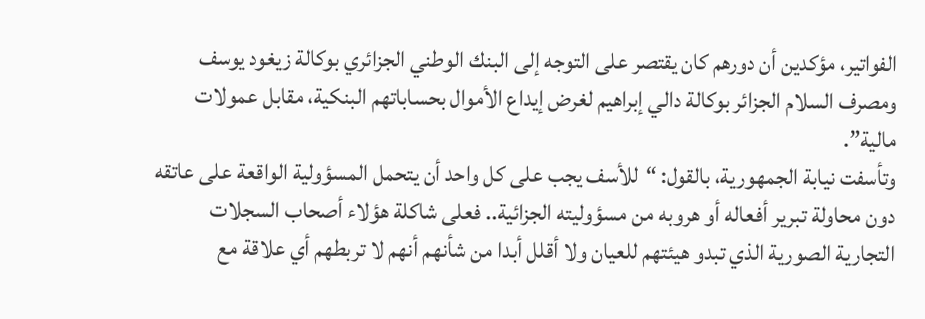الفواتير، مؤكدين أن دورهم كان يقتصر على التوجه إلى البنك الوطني الجزائري بوكالة زيغود يوسف ومصرف السلام الجزائر بوكالة دالي إبراهيم لغرض إيداع الأموال بحساباتهم البنكية، مقابل عمولات مالية”.
وتأسفت نيابة الجمهورية، بالقول: “للأسف يجب على كل واحد أن يتحمل المسؤولية الواقعة على عاتقه دون محاولة تبرير أفعاله أو هروبه من مسؤوليته الجزائية.. فعلى شاكلة هؤلاء أصحاب السجلات التجارية الصورية الذي تبدو هيئتهم للعيان ولا أقلل أبدا من شأنهم أنهم لا تربطهم أي علاقة مع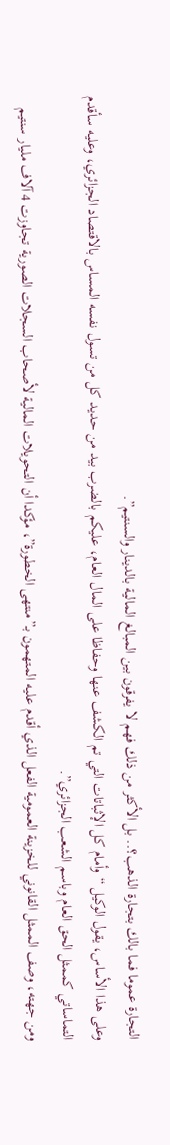التجارة عموما فما بالك بتجارة الذهب؟.. بل الأكثر من ذلك فهم لا يفرقون بين المبالغ المالية بالدينار والسنتيم”.
وعلى هذا الأساس، يقول الوكيل “وأمام كل الإثباتات التي تم الكشف عنها وحفاظا على المال العام، عليكم بالضرب بيد من حديد كل من تسول نفسه المساس بالاقتصاد الجزائري، وعليه سأقدم التماساتي كممثل الحق العام وباسم الشعب الجزائري”.
ومن جهته، وصف الممثل القانوني للخزينة العمومية الفعل الذي أقدم عليه المتهمون بـ”منتهى الخطورة”، مؤكدا أن التحويلات المالية لأصحاب السجلات الصورية تجاوزت 4 آلاف مليار سنتيم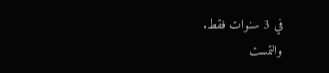في 3 سنوات فقط.
والتمست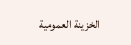الخزينة العمومية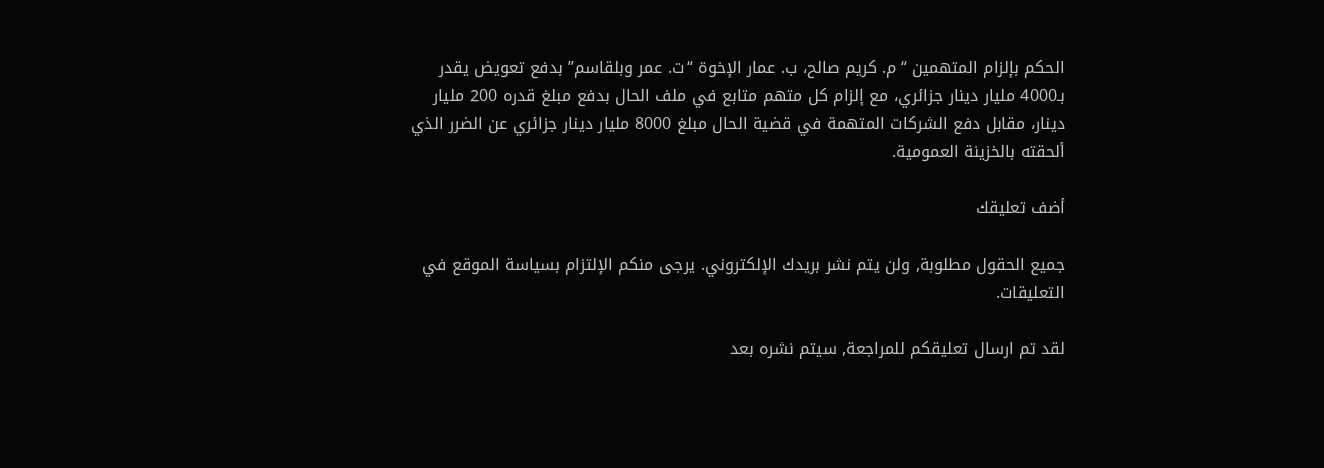الحكم بإلزام المتهمين “م. كريم صالح، ب. عمار الإخوة “ت. عمر وبلقاسم” بدفع تعويض يقدر بـ4000 مليار دينار جزائري، مع إلزام كل متهم متابع في ملف الحال بدفع مبلغ قدره 200 مليار دينار، مقابل دفع الشركات المتهمة في قضية الحال مبلغ 8000 مليار دينار جزائري عن الضرر الذي ألحقته بالخزينة العمومية.

أضف تعليقك

جميع الحقول مطلوبة, ولن يتم نشر بريدك الإلكتروني. يرجى منكم الإلتزام بسياسة الموقع في التعليقات.

لقد تم ارسال تعليقكم للمراجعة, سيتم نشره بعد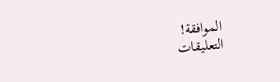الموافقة!
التعليقات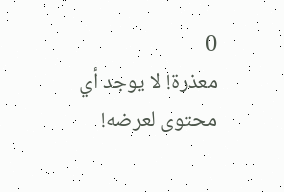0
معذرة! لا يوجد أي محتوى لعرضه!